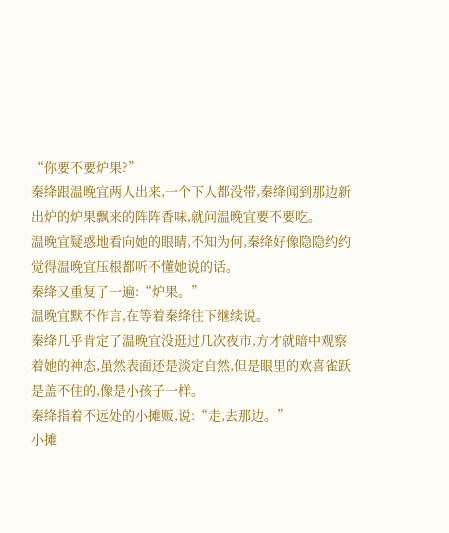“你要不要炉果?”
秦绛跟温晚宜两人出来,一个下人都没带,秦绛闻到那边新出炉的炉果飘来的阵阵香味,就问温晚宜要不要吃。
温晚宜疑惑地看向她的眼睛,不知为何,秦绛好像隐隐约约觉得温晚宜压根都听不懂她说的话。
秦绛又重复了一遍:“炉果。”
温晚宜默不作言,在等着秦绛往下继续说。
秦绛几乎肯定了温晚宜没逛过几次夜市,方才就暗中观察着她的神态,虽然表面还是淡定自然,但是眼里的欢喜雀跃是盖不住的,像是小孩子一样。
秦绛指着不远处的小摊贩,说:“走,去那边。”
小摊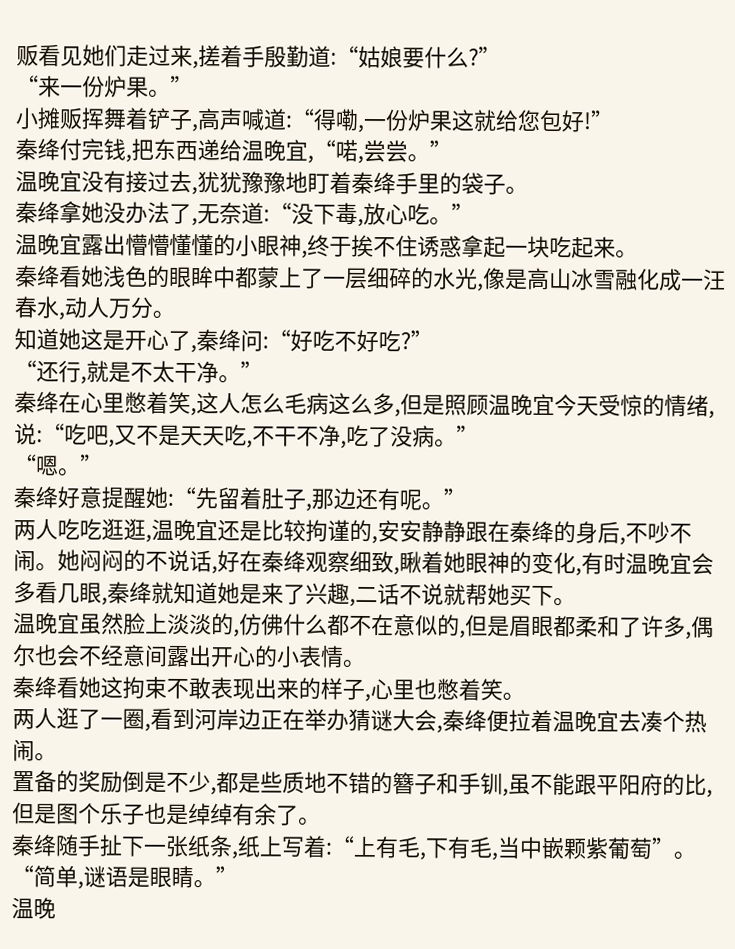贩看见她们走过来,搓着手殷勤道:“姑娘要什么?”
“来一份炉果。”
小摊贩挥舞着铲子,高声喊道:“得嘞,一份炉果这就给您包好!”
秦绛付完钱,把东西递给温晚宜,“喏,尝尝。”
温晚宜没有接过去,犹犹豫豫地盯着秦绛手里的袋子。
秦绛拿她没办法了,无奈道:“没下毒,放心吃。”
温晚宜露出懵懵懂懂的小眼神,终于挨不住诱惑拿起一块吃起来。
秦绛看她浅色的眼眸中都蒙上了一层细碎的水光,像是高山冰雪融化成一汪春水,动人万分。
知道她这是开心了,秦绛问:“好吃不好吃?”
“还行,就是不太干净。”
秦绛在心里憋着笑,这人怎么毛病这么多,但是照顾温晚宜今天受惊的情绪,说:“吃吧,又不是天天吃,不干不净,吃了没病。”
“嗯。”
秦绛好意提醒她:“先留着肚子,那边还有呢。”
两人吃吃逛逛,温晚宜还是比较拘谨的,安安静静跟在秦绛的身后,不吵不闹。她闷闷的不说话,好在秦绛观察细致,瞅着她眼神的变化,有时温晚宜会多看几眼,秦绛就知道她是来了兴趣,二话不说就帮她买下。
温晚宜虽然脸上淡淡的,仿佛什么都不在意似的,但是眉眼都柔和了许多,偶尔也会不经意间露出开心的小表情。
秦绛看她这拘束不敢表现出来的样子,心里也憋着笑。
两人逛了一圈,看到河岸边正在举办猜谜大会,秦绛便拉着温晚宜去凑个热闹。
置备的奖励倒是不少,都是些质地不错的簪子和手钏,虽不能跟平阳府的比,但是图个乐子也是绰绰有余了。
秦绛随手扯下一张纸条,纸上写着:“上有毛,下有毛,当中嵌颗紫葡萄”。
“简单,谜语是眼睛。”
温晚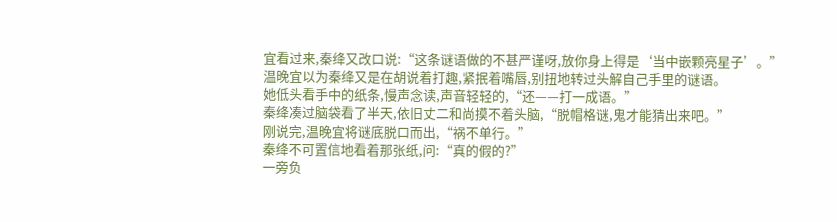宜看过来,秦绛又改口说:“这条谜语做的不甚严谨呀,放你身上得是‘当中嵌颗亮星子’。”
温晚宜以为秦绛又是在胡说着打趣,紧抿着嘴唇,别扭地转过头解自己手里的谜语。
她低头看手中的纸条,慢声念读,声音轻轻的,“还——打一成语。”
秦绛凑过脑袋看了半天,依旧丈二和尚摸不着头脑,“脱帽格谜,鬼才能猜出来吧。”
刚说完,温晚宜将谜底脱口而出,“祸不单行。”
秦绛不可置信地看着那张纸,问:“真的假的?”
一旁负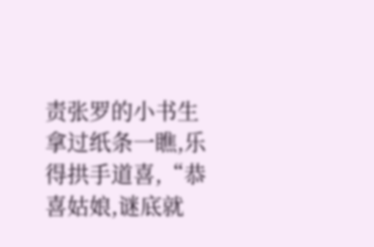责张罗的小书生拿过纸条一瞧,乐得拱手道喜,“恭喜姑娘,谜底就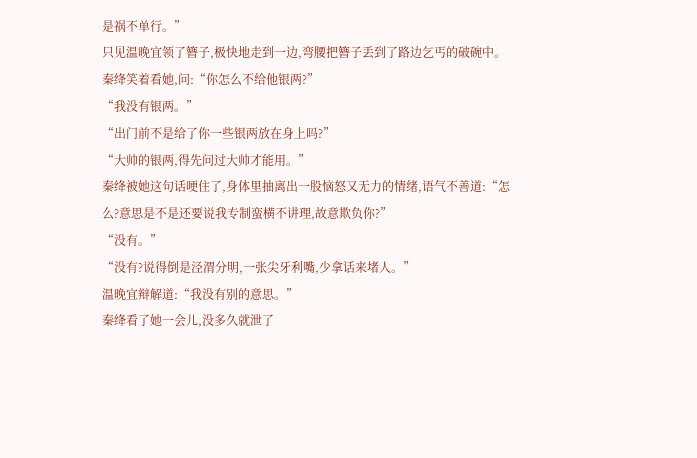是祸不单行。”
只见温晚宜领了簪子,极快地走到一边,弯腰把簪子丢到了路边乞丐的破碗中。
秦绛笑着看她,问:“你怎么不给他银两?”
“我没有银两。”
“出门前不是给了你一些银两放在身上吗?”
“大帅的银两,得先问过大帅才能用。”
秦绛被她这句话哽住了,身体里抽离出一股恼怒又无力的情绪,语气不善道:“怎么?意思是不是还要说我专制蛮横不讲理,故意欺负你?”
“没有。”
“没有?说得倒是泾渭分明,一张尖牙利嘴,少拿话来堵人。”
温晚宜辩解道:“我没有别的意思。”
秦绛看了她一会儿,没多久就泄了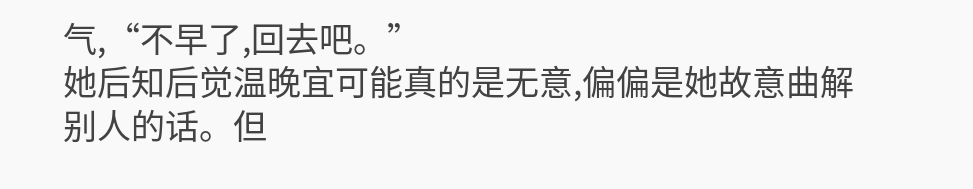气,“不早了,回去吧。”
她后知后觉温晚宜可能真的是无意,偏偏是她故意曲解别人的话。但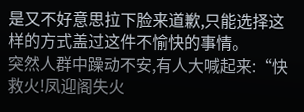是又不好意思拉下脸来道歉,只能选择这样的方式盖过这件不愉快的事情。
突然人群中躁动不安,有人大喊起来:“快救火!凤迎阁失火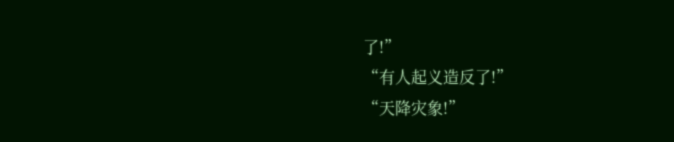了!”
“有人起义造反了!”
“天降灾象!”